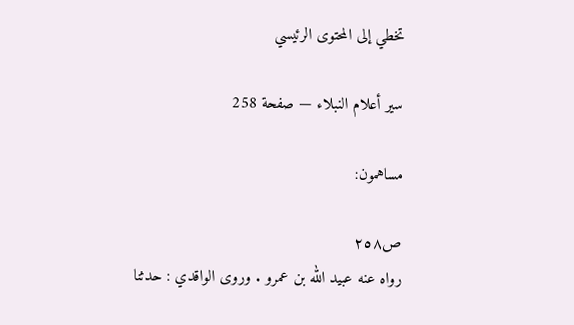تخطي إلى المحتوى الرئيسي

سير أعلام النبلاء — صفحة 258

مساهمون:

ص٢٥٨
رواه عنه عبيد الله بن عمرو . وروى الواقدي : حدثنا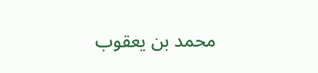محمد بن يعقوب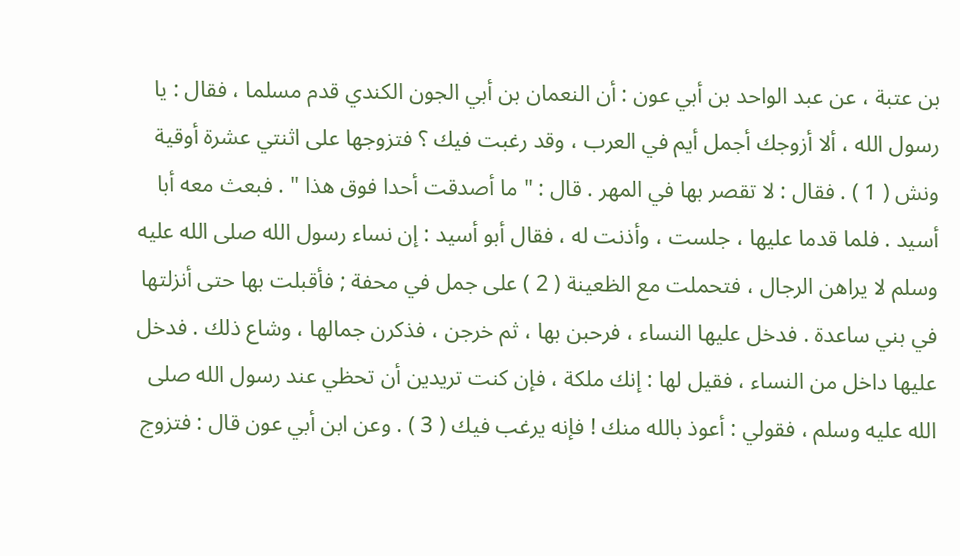بن عتبة ، عن عبد الواحد بن أبي عون : أن النعمان بن أبي الجون الكندي قدم مسلما ، فقال : يا رسول الله ، ألا أزوجك أجمل أيم في العرب ، وقد رغبت فيك ؟ فتزوجها على اثنتي عشرة أوقية ونش ( 1 ) . فقال : لا تقصر بها في المهر . قال : " ما أصدقت أحدا فوق هذا " . فبعث معه أبا أسيد . فلما قدما عليها ، جلست ، وأذنت له ، فقال أبو أسيد : إن نساء رسول الله صلى الله عليه وسلم لا يراهن الرجال ، فتحملت مع الظعينة ( 2 ) على جمل في محفة ; فأقبلت بها حتى أنزلتها في بني ساعدة . فدخل عليها النساء ، فرحبن بها ، ثم خرجن ، فذكرن جمالها ، وشاع ذلك . فدخل عليها داخل من النساء ، فقيل لها : إنك ملكة ، فإن كنت تريدين أن تحظي عند رسول الله صلى الله عليه وسلم ، فقولي : أعوذ بالله منك ! فإنه يرغب فيك ( 3 ) . وعن ابن أبي عون قال : فتزوج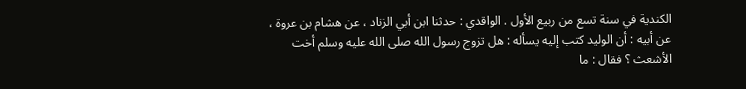الكندية في سنة تسع من ربيع الأول . الواقدي : حدثنا ابن أبي الزناد ، عن هشام بن عروة ، عن أبيه : أن الوليد كتب إليه يسأله : هل تزوج رسول الله صلى الله عليه وسلم أخت الأشعث ؟ فقال : ما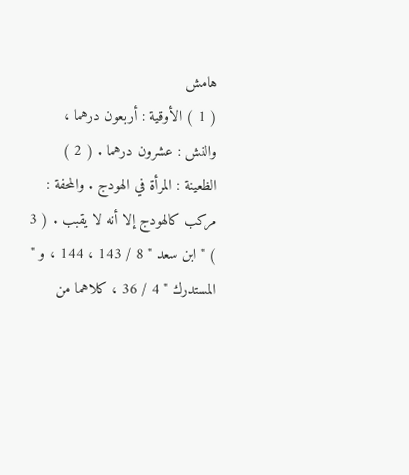هامش
( 1 ) الأوقية : أربعون درهما ، والنش : عشرون درهما . ( 2 ) الظعينة : المرأة في الهودج . والمحفة : مركب كالهودج إلا أنه لا يقبب . ( 3 ) " ابن سعد " 8 / 143 ، 144 ، و " المستدرك " 4 / 36 ، كلاهما من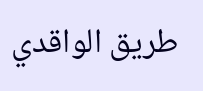طريق الواقدي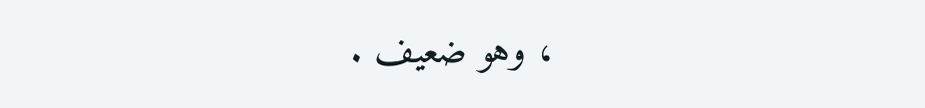، وهو ضعيف .